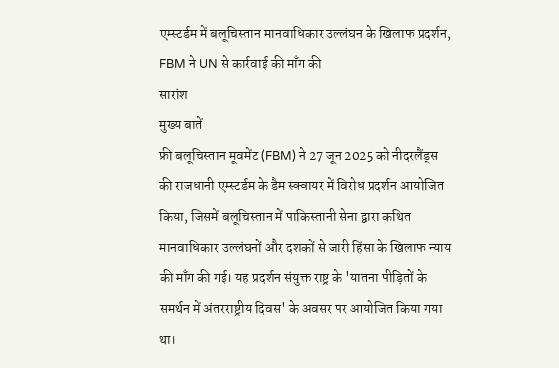एम्स्टर्डम में बलूचिस्तान मानवाधिकार उल्लंघन के खिलाफ प्रदर्शन, FBM ने UN से कार्रवाई की माँग की
सारांश
मुख्य बातें
फ्री बलूचिस्तान मूवमेंट (FBM) ने 27 जून 2025 को नीदरलैंड्स की राजधानी एम्स्टर्डम के डैम स्क्वायर में विरोध प्रदर्शन आयोजित किया, जिसमें बलूचिस्तान में पाकिस्तानी सेना द्वारा कथित मानवाधिकार उल्लंघनों और दशकों से जारी हिंसा के खिलाफ न्याय की माँग की गई। यह प्रदर्शन संयुक्त राष्ट्र के 'यातना पीड़ितों के समर्थन में अंतरराष्ट्रीय दिवस' के अवसर पर आयोजित किया गया था।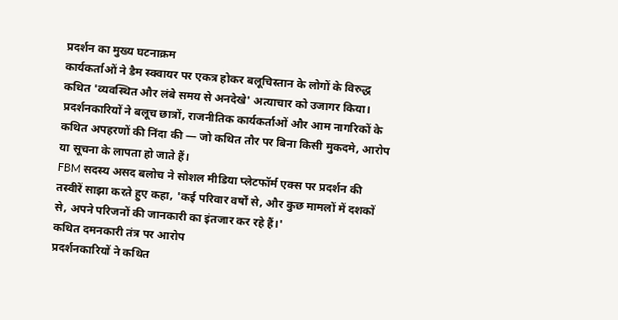प्रदर्शन का मुख्य घटनाक्रम
कार्यकर्ताओं ने डैम स्क्वायर पर एकत्र होकर बलूचिस्तान के लोगों के विरुद्ध कथित 'व्यवस्थित और लंबे समय से अनदेखे' अत्याचार को उजागर किया। प्रदर्शनकारियों ने बलूच छात्रों, राजनीतिक कार्यकर्ताओं और आम नागरिकों के कथित अपहरणों की निंदा की — जो कथित तौर पर बिना किसी मुकदमे, आरोप या सूचना के लापता हो जाते हैं।
FBM सदस्य असद बलोच ने सोशल मीडिया प्लेटफॉर्म एक्स पर प्रदर्शन की तस्वीरें साझा करते हुए कहा, 'कई परिवार वर्षों से, और कुछ मामलों में दशकों से, अपने परिजनों की जानकारी का इंतजार कर रहे हैं।'
कथित दमनकारी तंत्र पर आरोप
प्रदर्शनकारियों ने कथित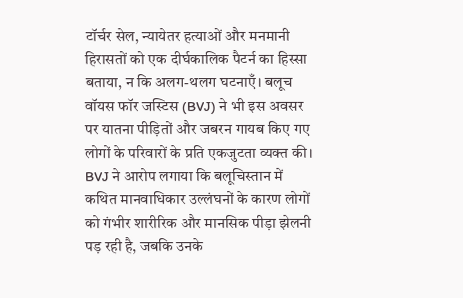टॉर्चर सेल, न्यायेतर हत्याओं और मनमानी हिरासतों को एक दीर्घकालिक पैटर्न का हिस्सा बताया, न कि अलग-थलग घटनाएँ। बलूच वॉयस फॉर जस्टिस (BVJ) ने भी इस अवसर पर यातना पीड़ितों और जबरन गायब किए गए लोगों के परिवारों के प्रति एकजुटता व्यक्त की।
BVJ ने आरोप लगाया कि बलूचिस्तान में कथित मानवाधिकार उल्लंघनों के कारण लोगों को गंभीर शारीरिक और मानसिक पीड़ा झेलनी पड़ रही है, जबकि उनके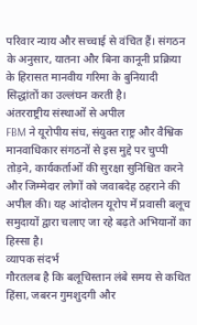परिवार न्याय और सच्चाई से वंचित हैं। संगठन के अनुसार, यातना और बिना कानूनी प्रक्रिया के हिरासत मानवीय गरिमा के बुनियादी सिद्धांतों का उल्लंघन करती है।
अंतरराष्ट्रीय संस्थाओं से अपील
FBM ने यूरोपीय संघ, संयुक्त राष्ट्र और वैश्विक मानवाधिकार संगठनों से इस मुद्दे पर चुप्पी तोड़ने, कार्यकर्ताओं की सुरक्षा सुनिश्चित करने और जिम्मेदार लोगों को जवाबदेह ठहराने की अपील की। यह आंदोलन यूरोप में प्रवासी बलूच समुदायों द्वारा चलाए जा रहे बढ़ते अभियानों का हिस्सा है।
व्यापक संदर्भ
गौरतलब है कि बलूचिस्तान लंबे समय से कथित हिंसा, जबरन गुमशुदगी और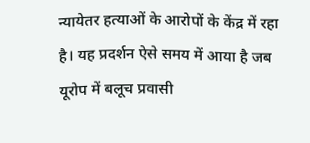न्यायेतर हत्याओं के आरोपों के केंद्र में रहा है। यह प्रदर्शन ऐसे समय में आया है जब यूरोप में बलूच प्रवासी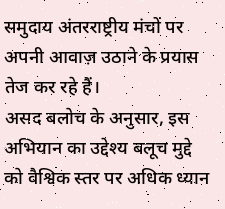समुदाय अंतरराष्ट्रीय मंचों पर अपनी आवाज़ उठाने के प्रयास तेज कर रहे हैं।
असद बलोच के अनुसार, इस अभियान का उद्देश्य बलूच मुद्दे को वैश्विक स्तर पर अधिक ध्यान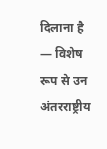दिलाना है — विशेष रूप से उन अंतरराष्ट्रीय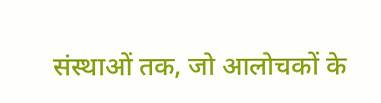संस्थाओं तक, जो आलोचकों के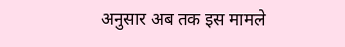अनुसार अब तक इस मामले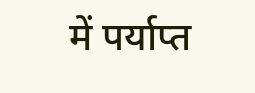में पर्याप्त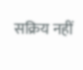सक्रिय नहीं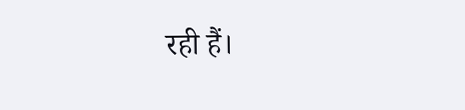रही हैं।